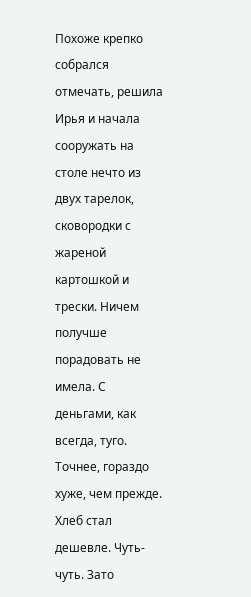Похоже крепко собрался отмечать, решила Ирья и начала сооружать на столе нечто из двух тарелок, сковородки с жареной картошкой и трески. Ничем получше порадовать не имела. С деньгами, как всегда, туго. Точнее, гораздо хуже, чем прежде. Хлеб стал дешевле. Чуть-чуть. Зато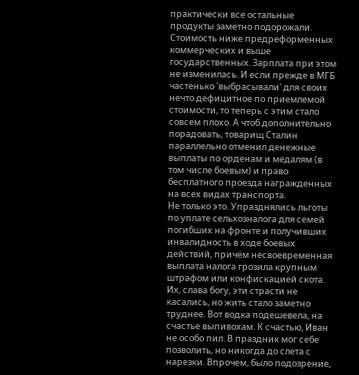практически все остальные продукты заметно подорожали. Стоимость ниже предреформенных коммерческих и выше государственных. Зарплата при этом не изменилась. И если прежде в МГБ частенько 'выбрасывали' для своих нечто дефицитное по приемлемой стоимости, то теперь с этим стало совсем плохо. А чтоб дополнительно порадовать, товарищ Сталин параллельно отменил денежные выплаты по орденам и медалям (в том числе боевым) и право бесплатного проезда награжденных на всех видах транспорта.
Не только это. Упразднялись льготы по уплате сельхозналога для семей погибших на фронте и получивших инвалидность в ходе боевых действий, причём несвоевременная выплата налога грозила крупным штрафом или конфискацией скота. Их, слава богу, эти страсти не касались, но жить стало заметно труднее. Вот водка подешевела, на счастье выпивохам. К счастью, Иван не особо пил. В праздник мог себе позволить, но никогда до слета с нарезки. Впрочем, было подозрение,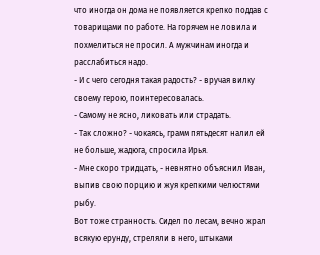что иногда он дома не появляется крепко поддав с товарищами по работе. На горячем не ловила и похмелиться не просил. А мужчинам иногда и расслабиться надо.
- И с чего сегодня такая радость? - вручая вилку своему герою, поинтересовалась.
- Самому не ясно, ликовать или страдать.
- Так сложно? - чокаясь, грамм пятьдесят налил ей не больше, жадюга, спросила Ирья.
- Мне скоро тридцать, - невнятно объяснил Иван, выпив свою порцию и жуя крепкими челюстями рыбу.
Вот тоже странность. Сидел по лесам, вечно жрал всякую ерунду, стреляли в него, штыками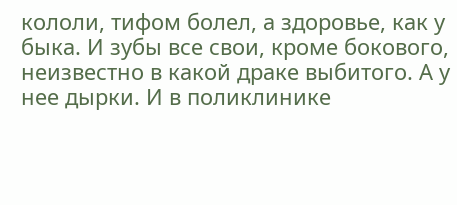кололи, тифом болел, а здоровье, как у быка. И зубы все свои, кроме бокового, неизвестно в какой драке выбитого. А у нее дырки. И в поликлинике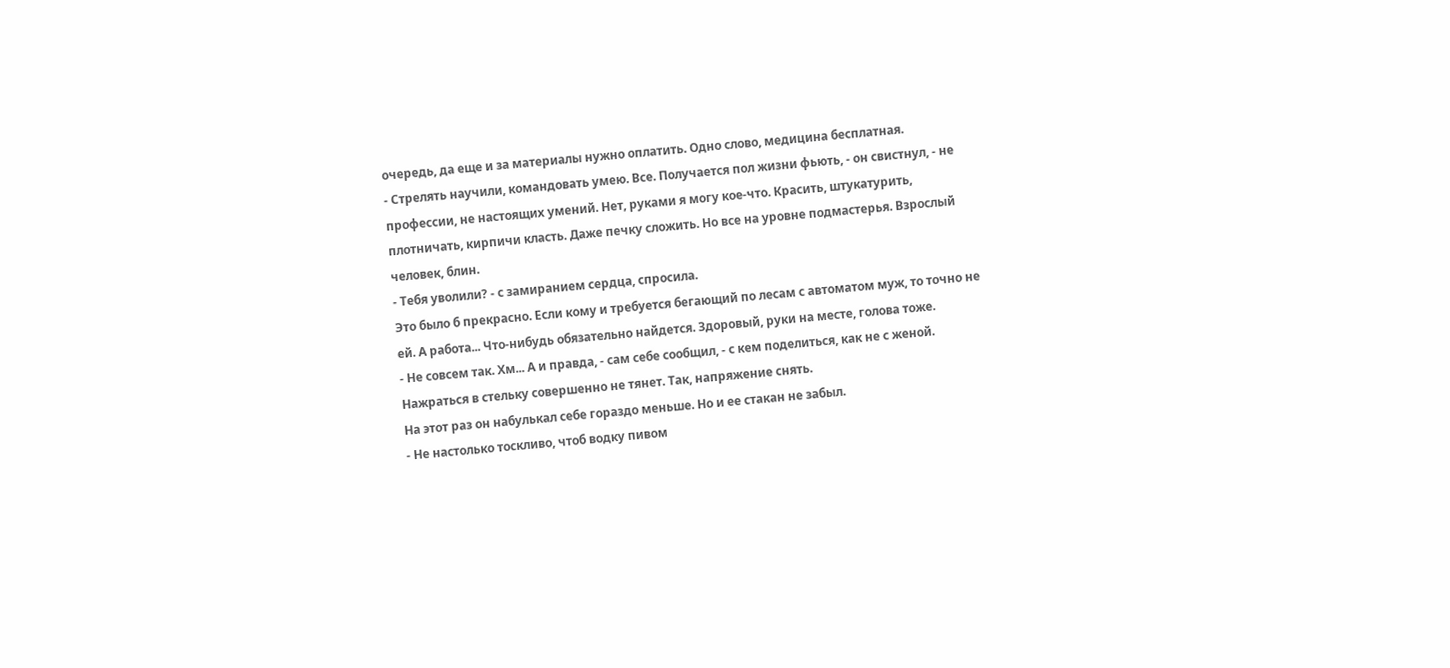очередь, да еще и за материалы нужно оплатить. Одно слово, медицина бесплатная.
- Стрелять научили, командовать умею. Все. Получается пол жизни фьють, - он свистнул, - не профессии, не настоящих умений. Нет, руками я могу кое-что. Красить, штукатурить, плотничать, кирпичи класть. Даже печку сложить. Но все на уровне подмастерья. Взрослый человек, блин.
- Тебя уволили? - с замиранием сердца, спросила.
Это было б прекрасно. Если кому и требуется бегающий по лесам с автоматом муж, то точно не ей. А работа... Что-нибудь обязательно найдется. Здоровый, руки на месте, голова тоже.
- Не совсем так. Хм... А и правда, - сам себе сообщил, - с кем поделиться, как не с женой. Нажраться в стельку совершенно не тянет. Так, напряжение снять.
На этот раз он набулькал себе гораздо меньше. Но и ее стакан не забыл.
- Не настолько тоскливо, чтоб водку пивом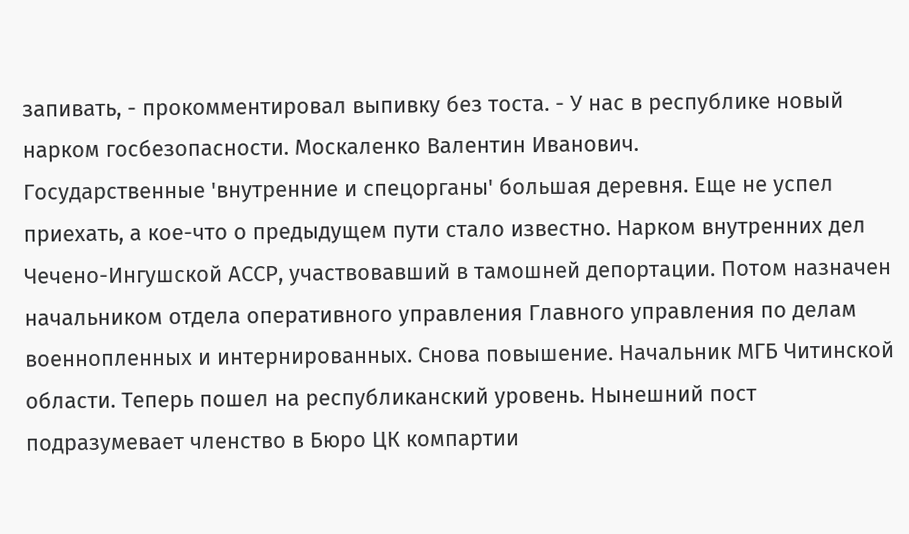запивать, - прокомментировал выпивку без тоста. - У нас в республике новый нарком госбезопасности. Москаленко Валентин Иванович.
Государственные 'внутренние и спецорганы' большая деревня. Еще не успел приехать, а кое-что о предыдущем пути стало известно. Нарком внутренних дел Чечено-Ингушской АССР, участвовавший в тамошней депортации. Потом назначен начальником отдела оперативного управления Главного управления по делам военнопленных и интернированных. Снова повышение. Начальник МГБ Читинской области. Теперь пошел на республиканский уровень. Нынешний пост подразумевает членство в Бюро ЦК компартии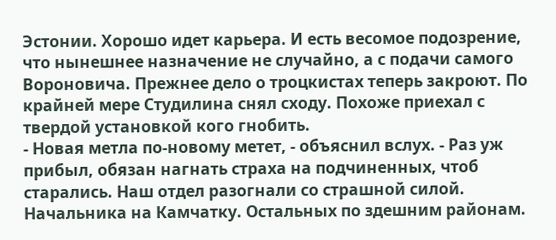Эстонии. Хорошо идет карьера. И есть весомое подозрение, что нынешнее назначение не случайно, а с подачи самого Вороновича. Прежнее дело о троцкистах теперь закроют. По крайней мере Студилина снял сходу. Похоже приехал с твердой установкой кого гнобить.
- Новая метла по-новому метет, - объяснил вслух. - Раз уж прибыл, обязан нагнать страха на подчиненных, чтоб старались. Наш отдел разогнали со страшной силой. Начальника на Камчатку. Остальных по здешним районам.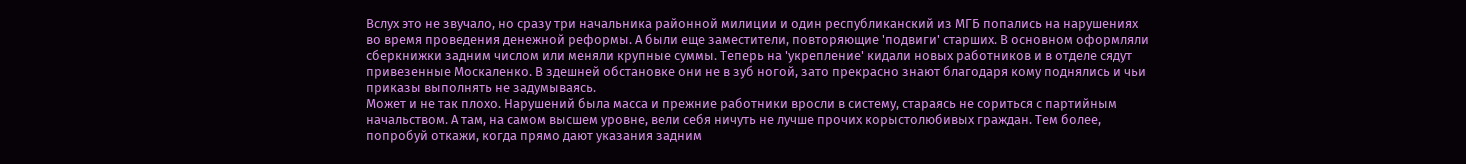Вслух это не звучало, но сразу три начальника районной милиции и один республиканский из МГБ попались на нарушениях во время проведения денежной реформы. А были еще заместители, повторяющие 'подвиги' старших. В основном оформляли сберкнижки задним числом или меняли крупные суммы. Теперь на 'укрепление' кидали новых работников и в отделе сядут привезенные Москаленко. В здешней обстановке они не в зуб ногой, зато прекрасно знают благодаря кому поднялись и чьи приказы выполнять не задумываясь.
Может и не так плохо. Нарушений была масса и прежние работники вросли в систему, стараясь не сориться с партийным начальством. А там, на самом высшем уровне, вели себя ничуть не лучше прочих корыстолюбивых граждан. Тем более, попробуй откажи, когда прямо дают указания задним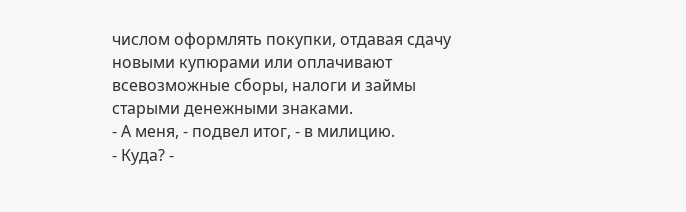числом оформлять покупки, отдавая сдачу новыми купюрами или оплачивают всевозможные сборы, налоги и займы старыми денежными знаками.
- А меня, - подвел итог, - в милицию.
- Куда? -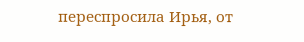переспросила Ирья, от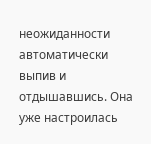неожиданности автоматически выпив и отдышавшись. Она уже настроилась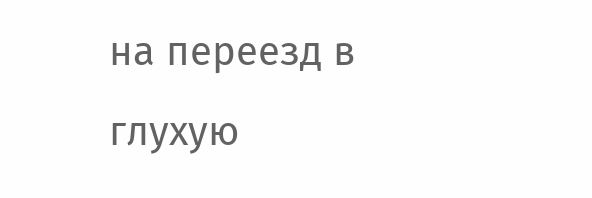на переезд в глухую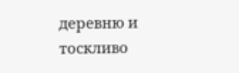деревню и тоскливо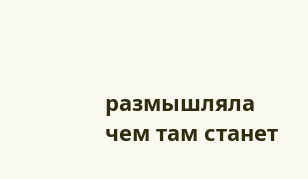размышляла чем там станет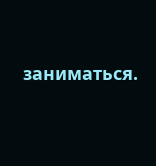заниматься.